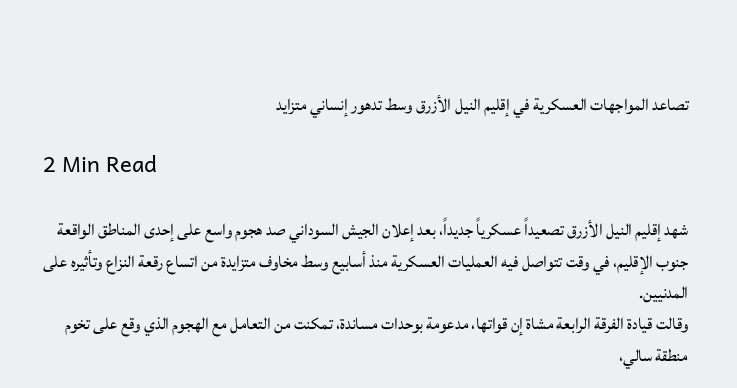تصاعد المواجهات العسكرية في إقليم النيل الأزرق وسط تدهور إنساني متزايد

2 Min Read

شهد إقليم النيل الأزرق تصعيداً عسكرياً جديداً، بعد إعلان الجيش السوداني صد هجوم واسع على إحدى المناطق الواقعة جنوب الإقليم، في وقت تتواصل فيه العمليات العسكرية منذ أسابيع وسط مخاوف متزايدة من اتساع رقعة النزاع وتأثيره على المدنيين.
وقالت قيادة الفرقة الرابعة مشاة إن قواتها، مدعومة بوحدات مساندة، تمكنت من التعامل مع الهجوم الذي وقع على تخوم منطقة سالي،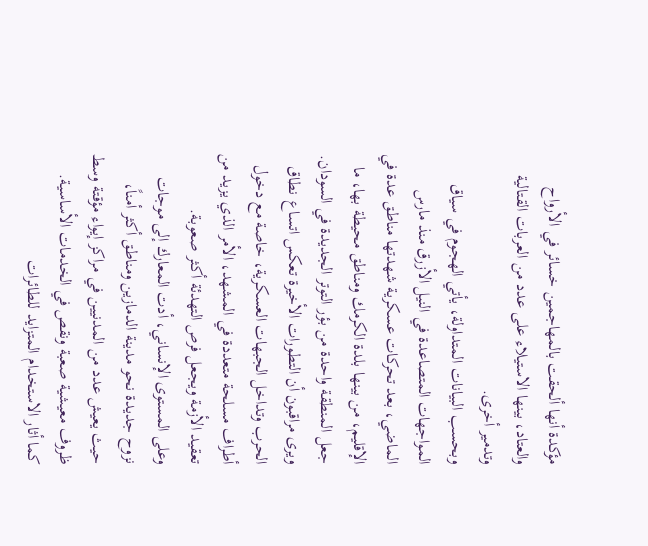مؤكدة أنها ألحقت بالمهاجمين خسائر في الأرواح والعتاد، بينها الاستيلاء على عدد من العربات القتالية وتدمير أخرى.
وبحسب البيانات المتداولة، يأتي الهجوم في سياق المواجهات المتصاعدة في النيل الأزرق منذ مارس الماضي، بعد تحركات عسكرية شهدتها مناطق عدة في الإقليم، من بينها بلدة الكرمك ومناطق محيطة بها، ما جعل المنطقة واحدة من بؤر التوتر الجديدة في السودان.
ويرى مراقبون أن التطورات الأخيرة تعكس اتساع نطاق الحرب وتداخل الجبهات العسكرية، خاصة مع دخول أطراف مسلحة متعددة في المشهد، الأمر الذي يزيد من تعقيد الأزمة ويجعل فرص التهدئة أكثر صعوبة.
وعلى المستوى الإنساني، أدت المعارك إلى موجات نزوح جديدة نحو مدينة الدمازين ومناطق أكثر أمناً، حيث يعيش عدد من المدنيين في مراكز إيواء مؤقتة وسط ظروف معيشية صعبة ونقص في الخدمات الأساسية.
كما أثار الاستخدام المتزايد للطائرات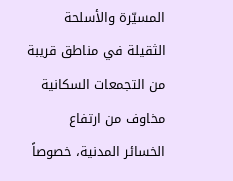المسيّرة والأسلحة الثقيلة في مناطق قريبة من التجمعات السكانية مخاوف من ارتفاع الخسائر المدنية، خصوصاً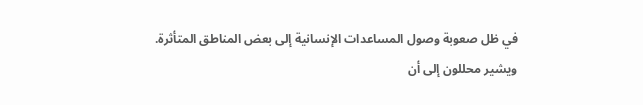في ظل صعوبة وصول المساعدات الإنسانية إلى بعض المناطق المتأثرة.
ويشير محللون إلى أن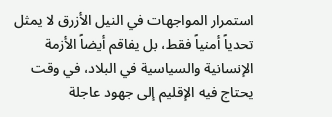استمرار المواجهات في النيل الأزرق لا يمثل تحدياً أمنياً فقط، بل يفاقم أيضاً الأزمة الإنسانية والسياسية في البلاد، في وقت يحتاج فيه الإقليم إلى جهود عاجلة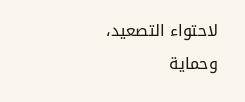لاحتواء التصعيد، وحماية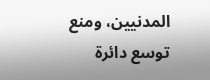المدنيين، ومنع توسع دائرة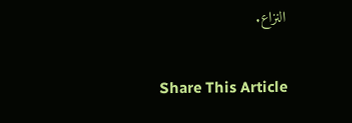النزاع.

Share This Article